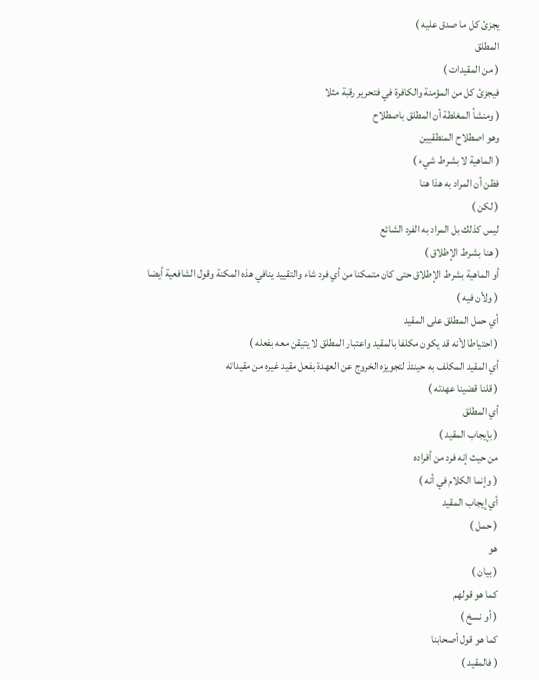يجزئ كل ما صدق عليه )
المطلق
( من المقيدات )
فيجزئ كل من المؤمنة والكافرة في فتحرير رقبة مثلا
( ومنشأ المغلطة أن المطلق باصطلاح
وهو اصطلاح المنطقيين
( الماهية لا بشرط شيء )
فظن أن المراد به هذا هنا
( لكن )
ليس كذلك بل المراد به الفرد الشائع
( هنا بشرط الإطلاق )
أو الماهية بشرط الإطلاق حتى كان متمكنا من أي فرد شاء والتقييد ينافي هذه المكنة وقول الشافعية أيضا
( ولأن فيه )
أي حمل المطلق على المقيد
( احتياطا لأنه قد يكون مكلفا بالمقيد واعتبار المطلق لا يتيقن معه بفعله )
أي المقيد المكلف به حينئذ لتجويزه الخروج عن العهدة بفعل مقيد غيره من مقيداته
( قلنا قضينا عهدته )
أي المطلق
( بإيجاب المقيد )
من حيث إنه فرد من أفراده
( وإنما الكلام في أنه )
أي إيجاب المقيد
( حمل )
هو
( بيان )
كما هو قولهم
( أو نسخ )
كما هو قول أصحابنا
( فالمقيد )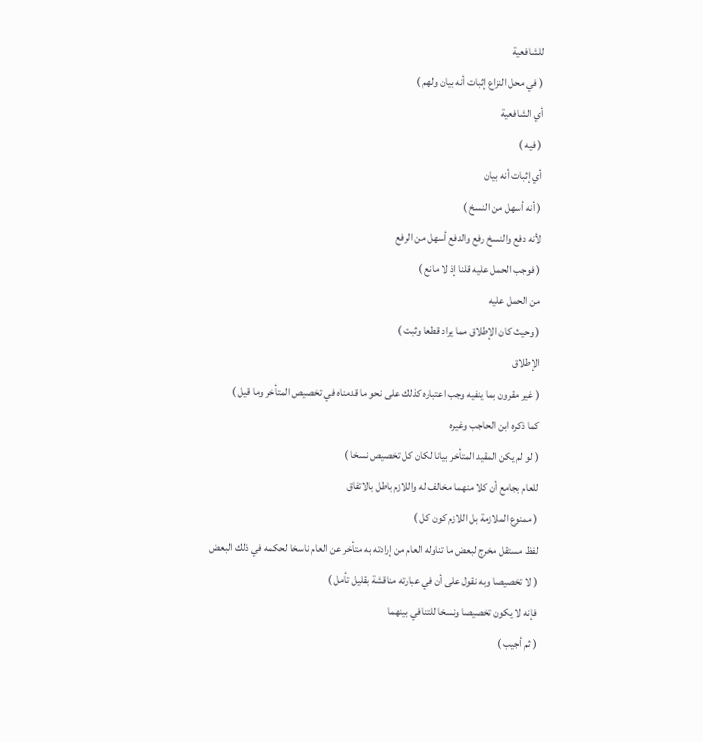للشافعية
( في محل النزاع إثبات أنه بيان ولهم )
أي الشافعية
( فيه )
أي إثبات أنه بيان
( أنه أسهل من النسخ )
لأنه دفع والنسخ رفع والدفع أسهل من الرفع
( فوجب الحمل عليه قلنا إذ لا مانع )
من الحمل عليه
( وحيث كان الإطلاق مما يراد قطعا وثبت )
الإطلاق
( غير مقرون بما ينفيه وجب اعتباره كذلك على نحو ما قدمناه في تخصيص المتأخر وما قيل )
كما ذكره ابن الحاجب وغيره
( لو لم يكن المقيد المتأخر بيانا لكان كل تخصيص نسخا )
للعام بجامع أن كلا منهما مخالف له واللازم باطل بالاتفاق
( ممنوع الملازمة بل اللازم كون كل )
لفظ مستقل مخرج لبعض ما تناوله العام من إرادته به متأخر عن العام ناسخا لحكمه في ذلك البعض
( لا تخصيصا وبه نقول على أن في عبارته مناقشة بقليل تأمل )
فإنه لا يكون تخصيصا ونسخا للتنافي بينهما
( ثم أجيب )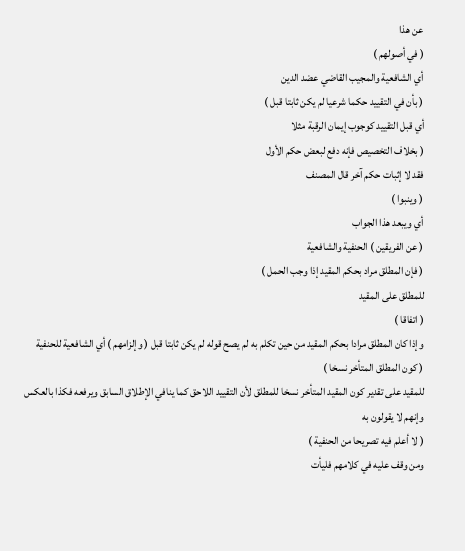عن هذا
( في أصولهم )
أي الشافعية والمجيب القاضي عضد الدين
( بأن في التقييد حكما شرعيا لم يكن ثابتا قبل )
أي قبل التقييد كوجوب إيمان الرقبة مثلا
( بخلاف التخصيص فإنه دفع لبعض حكم الأول
فقد لا إثبات حكم آخر قال المصنف
( وينبوا )
أي ويبعد هذا الجواب
( عن الفريقين ) الحنفية والشافعية
( فإن المطلق مراد بحكم المقيد إذا وجب الحمل )
للمطلق على المقيد
( اتفاقا )
وإذا كان المطلق مرادا بحكم المقيد من حين تكلم به لم يصح قوله لم يكن ثابتا قبل ( وإلزامهم ) أي الشافعية للحنفية
( كون المطلق المتأخر نسخا )
للمقيد على تقدير كون المقيد المتأخر نسخا للمطلق لأن التقييد اللاحق كما ينافي الإطلاق السابق ويرفعه فكذا بالعكس وإنهم لا يقولون به
( لا أعلم فيه تصريحا من الحنفية )
ومن وقف عليه في كلامهم فليأت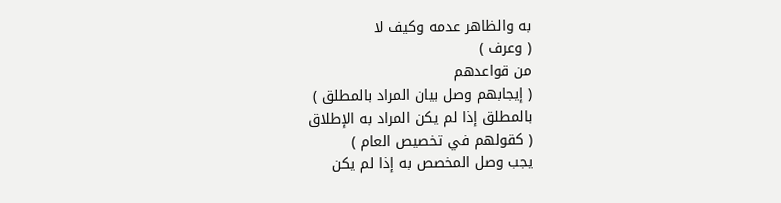به والظاهر عدمه وكيف لا
( وعرف )
من قواعدهم
( إيجابهم وصل بيان المراد بالمطلق )
بالمطلق إذا لم يكن المراد به الإطلاق
( كقولهم في تخصيص العام )
يجب وصل المخصص به إذا لم يكن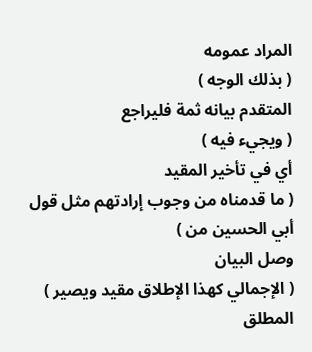المراد عمومه
( بذلك الوجه )
المتقدم بيانه ثمة فليراجع
( ويجيء فيه )
أي في تأخير المقيد
( ما قدمناه من وجوب إرادتهم مثل قول أبي الحسين من )
وصل البيان
( الإجمالي كهذا الإطلاق مقيد ويصير )
المطلق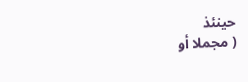حينئذ
( مجملا أو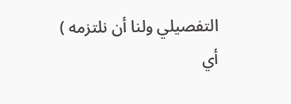التفصيلي ولنا أن نلتزمه )
أي